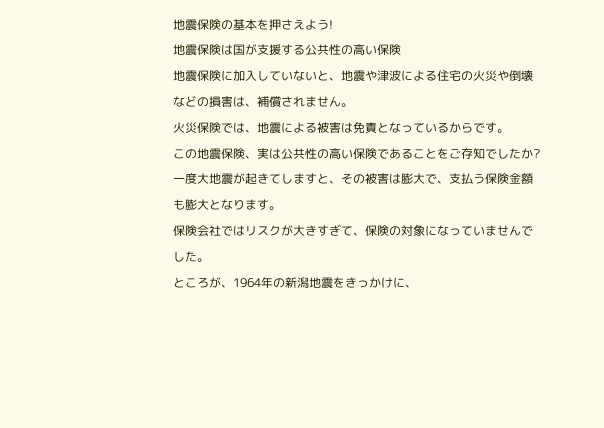地震保険の基本を押さえよう!
地震保険は国が支援する公共性の高い保険
地震保険に加入していないと、地震や津波による住宅の火災や倒壊などの損害は、補償されません。
火災保険では、地震による被害は免責となっているからです。
この地震保険、実は公共性の高い保険であることをご存知でしたか?
一度大地震が起きてしますと、その被害は膨大で、支払う保険金額も膨大となります。
保険会社ではリスクが大きすぎて、保険の対象になっていませんでした。
ところが、1964年の新潟地震をきっかけに、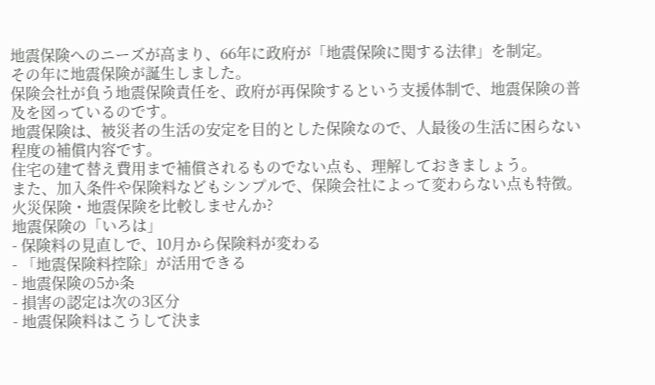地震保険へのニーズが高まり、66年に政府が「地震保険に関する法律」を制定。
その年に地震保険が誕生しました。
保険会社が負う地震保険責任を、政府が再保険するという支援体制で、地震保険の普及を図っているのです。
地震保険は、被災者の生活の安定を目的とした保険なので、人最後の生活に困らない程度の補償内容です。
住宅の建て替え費用まで補償されるものでない点も、理解しておきましょう。
また、加入条件や保険料などもシンプルで、保険会社によって変わらない点も特徴。
火災保険・地震保険を比較しませんか?
地震保険の「いろは」
- 保険料の見直しで、10月から保険料が変わる
- 「地震保険料控除」が活用できる
- 地震保険の5か条
- 損害の認定は次の3区分
- 地震保険料はこうして決ま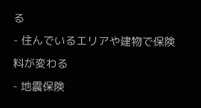る
- 住んでいるエリアや建物で保険料が変わる
- 地震保険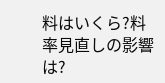料はいくら?料率見直しの影響は?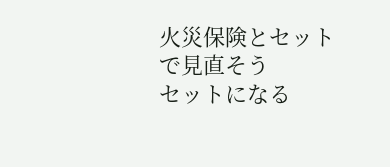火災保険とセットで見直そう
セットになる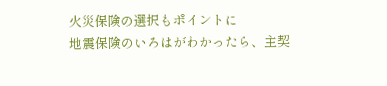火災保険の選択もポイントに
地震保険のいろはがわかったら、主契